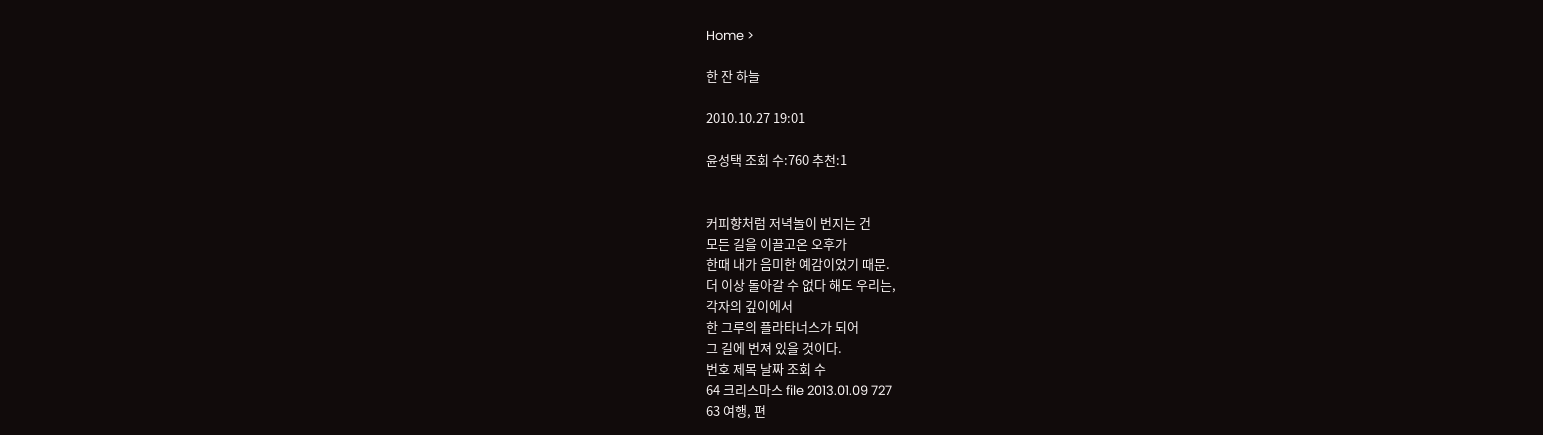Home >

한 잔 하늘

2010.10.27 19:01

윤성택 조회 수:760 추천:1


커피향처럼 저녁놀이 번지는 건
모든 길을 이끌고온 오후가
한때 내가 음미한 예감이었기 때문.
더 이상 돌아갈 수 없다 해도 우리는,
각자의 깊이에서
한 그루의 플라타너스가 되어
그 길에 번져 있을 것이다.
번호 제목 날짜 조회 수
64 크리스마스 file 2013.01.09 727
63 여행, 편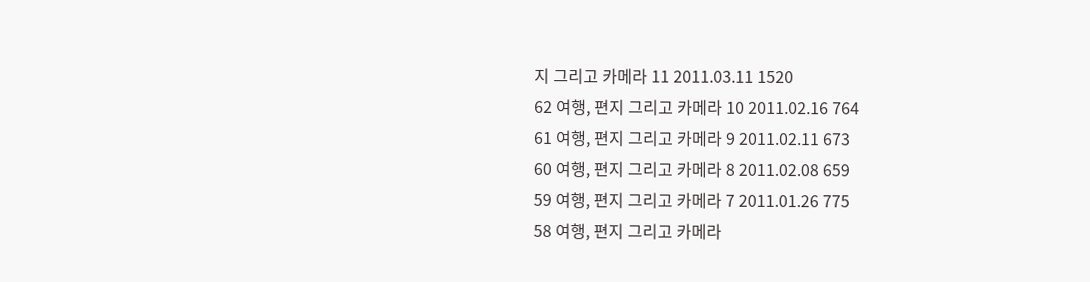지 그리고 카메라 11 2011.03.11 1520
62 여행, 편지 그리고 카메라 10 2011.02.16 764
61 여행, 편지 그리고 카메라 9 2011.02.11 673
60 여행, 편지 그리고 카메라 8 2011.02.08 659
59 여행, 편지 그리고 카메라 7 2011.01.26 775
58 여행, 편지 그리고 카메라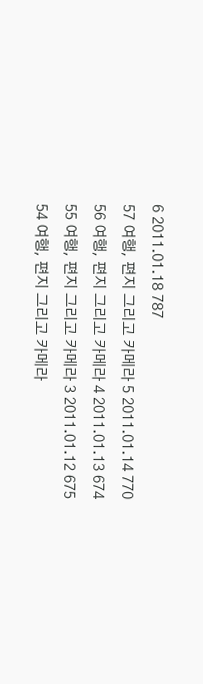6 2011.01.18 787
57 여행, 편지 그리고 카메라 5 2011.01.14 770
56 여행, 편지 그리고 카메라 4 2011.01.13 674
55 여행, 편지 그리고 카메라 3 2011.01.12 675
54 여행, 편지 그리고 카메라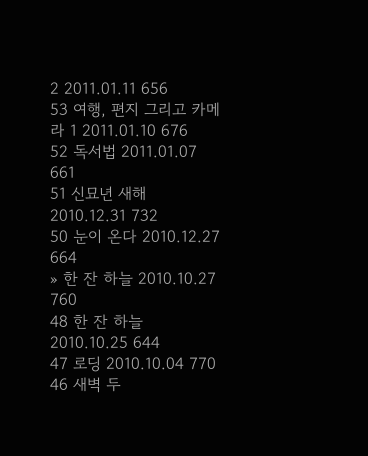2 2011.01.11 656
53 여행, 편지 그리고 카메라 1 2011.01.10 676
52 독서법 2011.01.07 661
51 신묘년 새해 2010.12.31 732
50 눈이 온다 2010.12.27 664
» 한 잔 하늘 2010.10.27 760
48 한 잔 하늘 2010.10.25 644
47 로딩 2010.10.04 770
46 새벽 두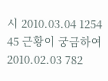시 2010.03.04 1254
45 근황이 궁금하여 2010.02.03 782